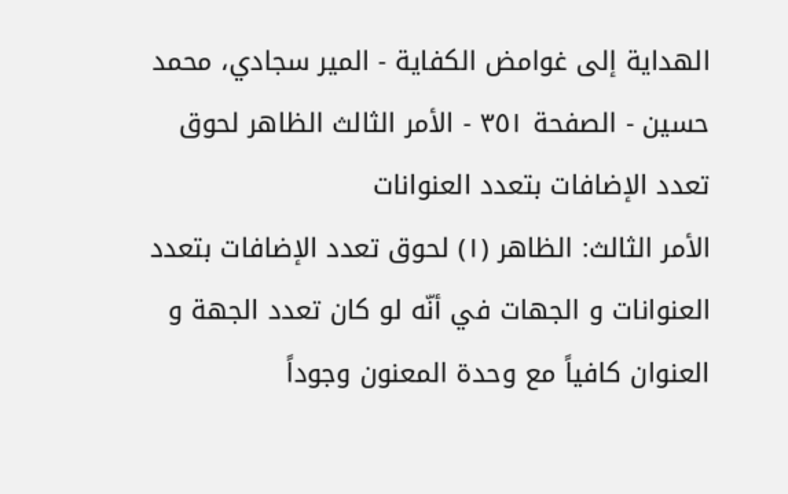الهداية إلى غوامض الكفاية - المير سجادي، محمد حسين - الصفحة ٣٥١ - الأمر الثالث الظاهر لحوق تعدد الإضافات بتعدد العنوانات
الأمر الثالث: الظاهر (١) لحوق تعدد الإضافات بتعدد العنوانات و الجهات في أنّه لو كان تعدد الجهة و العنوان كافياً مع وحدة المعنون وجوداً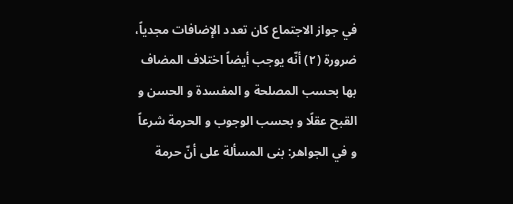في جواز الاجتماع كان تعدد الإضافات مجدياً، ضرورة (٢) أنّه يوجب أيضاً اختلاف المضاف بها بحسب المصلحة و المفسدة و الحسن و القبح عقلًا و بحسب الوجوب و الحرمة شرعاً
و في الجواهر: بنى المسألة على أنّ حرمة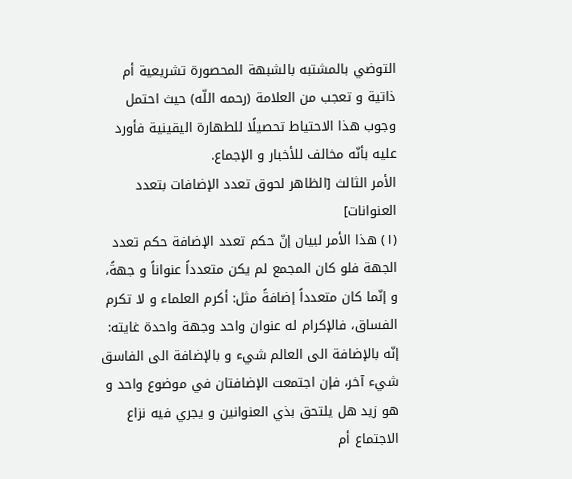التوضي بالمشتبه بالشبهة المحصورة تشريعية أم ذاتية و تعجب من العلامة (رحمه اللّه) حيث احتمل وجوب هذا الاحتياط تحصيلًا للطهارة اليقينية فأورد عليه بأنّه مخالف للأخبار و الإجماع.
الأمر الثالث [الظاهر لحوق تعدد الإضافات بتعدد العنوانات]
(١) هذا الأمر لبيان إنّ حكم تعدد الإضافة حكم تعدد الجهة فلو كان المجمع لم يكن متعدداً عنواناً و جهةً، و إنّما كان متعدداً إضافةً مثل: أكرم العلماء و لا تكرم الفساق، فالإكرام له عنوان واحد وجهة واحدة غايته: إنّه بالإضافة الى العالم شيء و بالإضافة الى الفاسق شيء آخر، فإن اجتمعت الإضافتان في موضوع واحد و هو زيد هل يلتحق بذي العنوانين و يجري فيه نزاع الاجتماع أم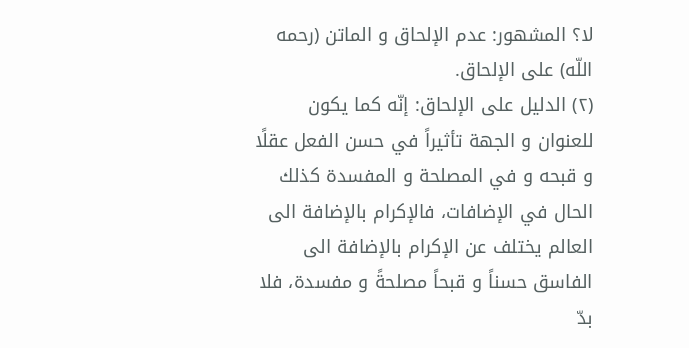لا؟ المشهور: عدم الإلحاق و الماتن (رحمه اللّه) على الإلحاق.
(٢) الدليل على الإلحاق: إنّه كما يكون للعنوان و الجهة تأثيراً في حسن الفعل عقلًا و قبحه و في المصلحة و المفسدة كذلك الحال في الإضافات، فالإكرام بالإضافة الى العالم يختلف عن الإكرام بالإضافة الى الفاسق حسناً و قبحاً مصلحةً و مفسدة، فلا بدّ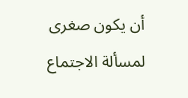أن يكون صغرى لمسألة الاجتماع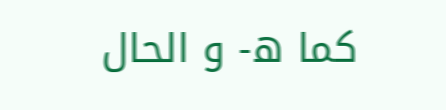كما ه- و الحال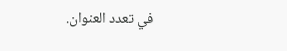في تعدد العنوان.